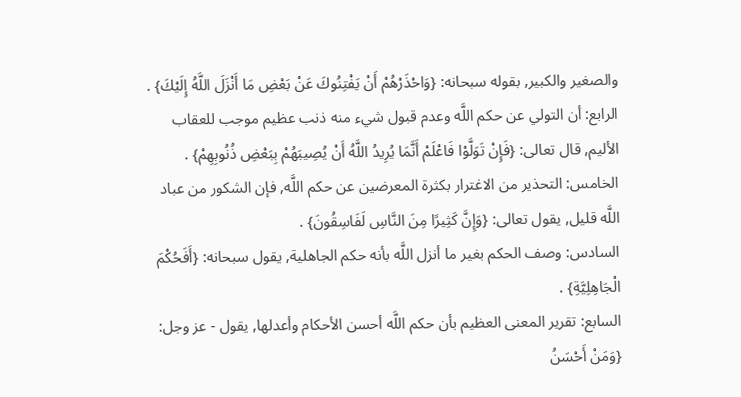والصغير والكبير, بقوله سبحانه: {وَاحْذَرْهُمْ أَنْ يَفْتِنُوكَ عَنْ بَعْضِ مَا أَنْزَلَ اللَّهُ إِلَيْكَ} .
الرابع: أن التولي عن حكم اللَّه وعدم قبول شيء منه ذنب عظيم موجب للعقاب الأليم, قال تعالى: {فَإِنْ تَوَلَّوْا فَاعْلَمْ أَنَّمَا يُرِيدُ اللَّهُ أَنْ يُصِيبَهُمْ بِبَعْضِ ذُنُوبِهِمْ} .
الخامس: التحذير من الاغترار بكثرة المعرضين عن حكم اللَّه, فإن الشكور من عباد اللَّه قليل, يقول تعالى: {وَإِنَّ كَثِيرًا مِنَ النَّاسِ لَفَاسِقُونَ} .
السادس: وصف الحكم بغير ما أنزل اللَّه بأنه حكم الجاهلية, يقول سبحانه: {أَفَحُكْمَ الْجَاهِلِيَّةِ} .
السابع: تقرير المعنى العظيم بأن حكم اللَّه أحسن الأحكام وأعدلها, يقول - عز وجل: {وَمَنْ أَحْسَنُ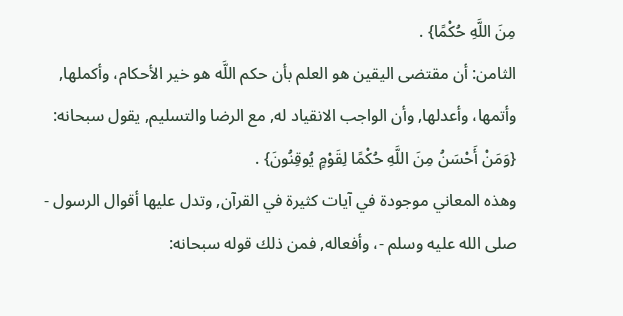مِنَ اللَّهِ حُكْمًا} .
الثامن: أن مقتضى اليقين هو العلم بأن حكم اللَّه هو خير الأحكام، وأكملها, وأتمها، وأعدلها, وأن الواجب الانقياد له, مع الرضا والتسليم, يقول سبحانه: {وَمَنْ أَحْسَنُ مِنَ اللَّهِ حُكْمًا لِقَوْمٍ يُوقِنُونَ} .
وهذه المعاني موجودة في آيات كثيرة في القرآن, وتدل عليها أقوال الرسول - صلى الله عليه وسلم -، وأفعاله, فمن ذلك قوله سبحانه: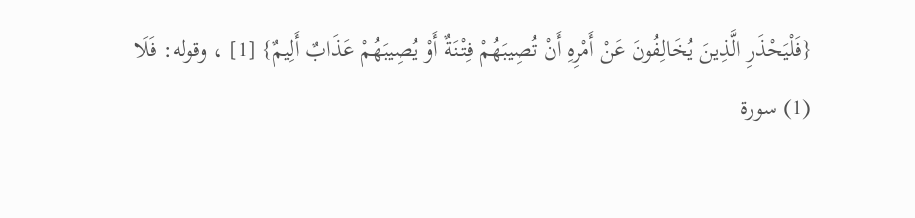{فَلْيَحْذَرِ الَّذِينَ يُخَالِفُونَ عَنْ أَمْرِهِ أَنْ تُصِيبَهُمْ فِتْنَةٌ أَوْ يُصِيبَهُمْ عَذَابٌ أَلِيمٌ} [1] ، وقوله: فَلَا
(1) سورة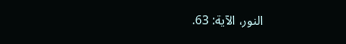النور، الآية: 63.